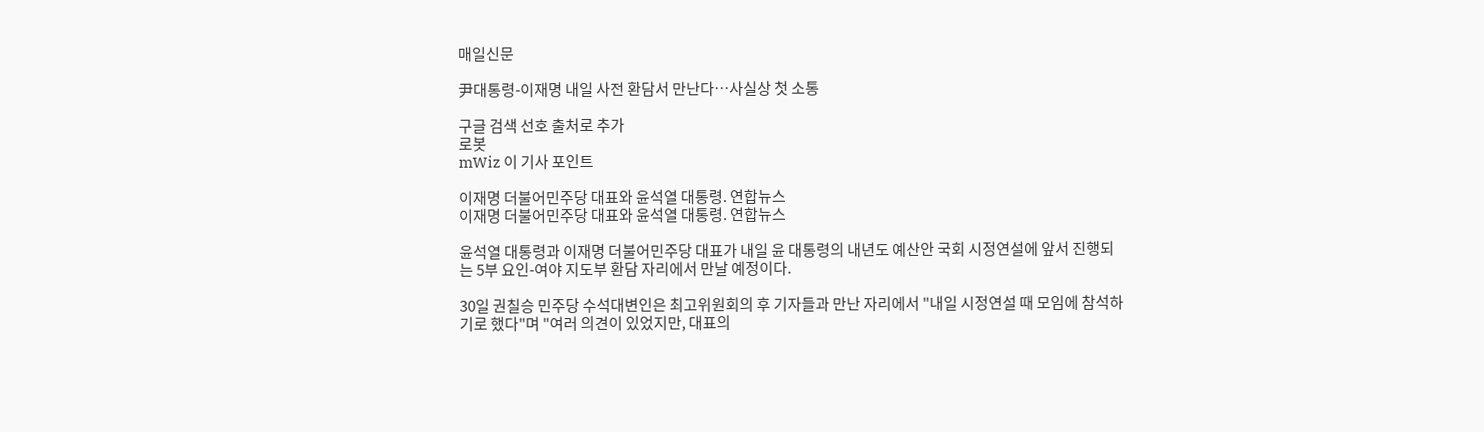매일신문

尹대통령-이재명 내일 사전 환담서 만난다…사실상 첫 소통

구글 검색 선호 출처로 추가
로봇
mWiz 이 기사 포인트

이재명 더불어민주당 대표와 윤석열 대통령. 연합뉴스
이재명 더불어민주당 대표와 윤석열 대통령. 연합뉴스

윤석열 대통령과 이재명 더불어민주당 대표가 내일 윤 대통령의 내년도 예산안 국회 시정연설에 앞서 진행되는 5부 요인-여야 지도부 환담 자리에서 만날 예정이다.

30일 권칠승 민주당 수석대변인은 최고위원회의 후 기자들과 만난 자리에서 "내일 시정연설 때 모임에 참석하기로 했다"며 "여러 의견이 있었지만, 대표의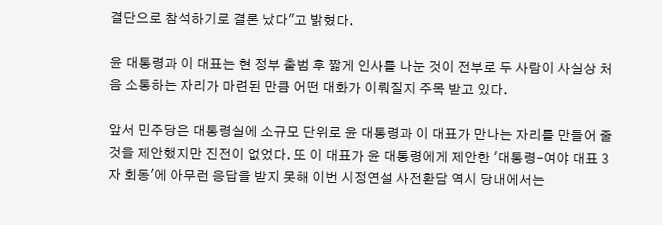결단으로 참석하기로 결론 났다"고 밝혔다.

윤 대통령과 이 대표는 현 정부 출범 후 짧게 인사를 나눈 것이 전부로 두 사람이 사실상 처음 소통하는 자리가 마련된 만큼 어떤 대화가 이뤄질지 주목 받고 있다.

앞서 민주당은 대통령실에 소규모 단위로 윤 대통령과 이 대표가 만나는 자리를 만들어 줄 것을 제안했지만 진전이 없었다. 또 이 대표가 윤 대통령에게 제안한 '대통령-여야 대표 3자 회동'에 아무런 응답을 받지 못해 이번 시정연설 사전환담 역시 당내에서는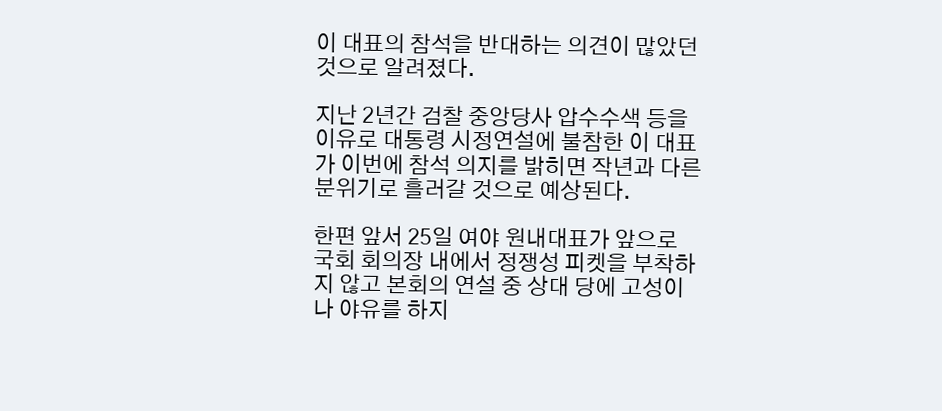이 대표의 참석을 반대하는 의견이 많았던 것으로 알려졌다.

지난 2년간 검찰 중앙당사 압수수색 등을 이유로 대통령 시정연설에 불참한 이 대표가 이번에 참석 의지를 밝히면 작년과 다른 분위기로 흘러갈 것으로 예상된다.

한편 앞서 25일 여야 원내대표가 앞으로 국회 회의장 내에서 정쟁성 피켓을 부착하지 않고 본회의 연설 중 상대 당에 고성이나 야유를 하지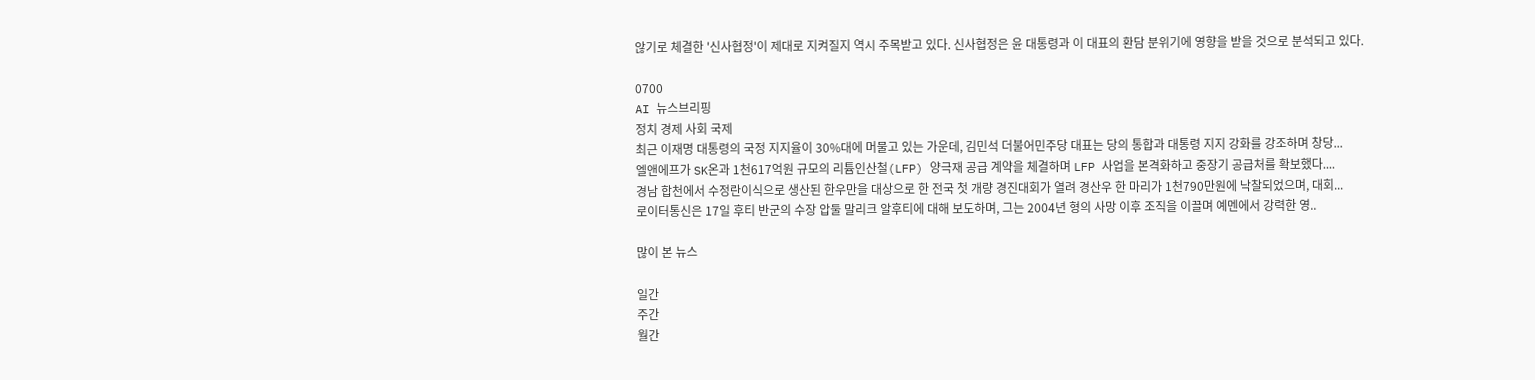않기로 체결한 '신사협정'이 제대로 지켜질지 역시 주목받고 있다. 신사협정은 윤 대통령과 이 대표의 환담 분위기에 영향을 받을 것으로 분석되고 있다.

0700
AI 뉴스브리핑
정치 경제 사회 국제
최근 이재명 대통령의 국정 지지율이 30%대에 머물고 있는 가운데, 김민석 더불어민주당 대표는 당의 통합과 대통령 지지 강화를 강조하며 창당...
엘앤에프가 SK온과 1천617억원 규모의 리튬인산철(LFP) 양극재 공급 계약을 체결하며 LFP 사업을 본격화하고 중장기 공급처를 확보했다....
경남 합천에서 수정란이식으로 생산된 한우만을 대상으로 한 전국 첫 개량 경진대회가 열려 경산우 한 마리가 1천790만원에 낙찰되었으며, 대회...
로이터통신은 17일 후티 반군의 수장 압둘 말리크 알후티에 대해 보도하며, 그는 2004년 형의 사망 이후 조직을 이끌며 예멘에서 강력한 영..

많이 본 뉴스

일간
주간
월간